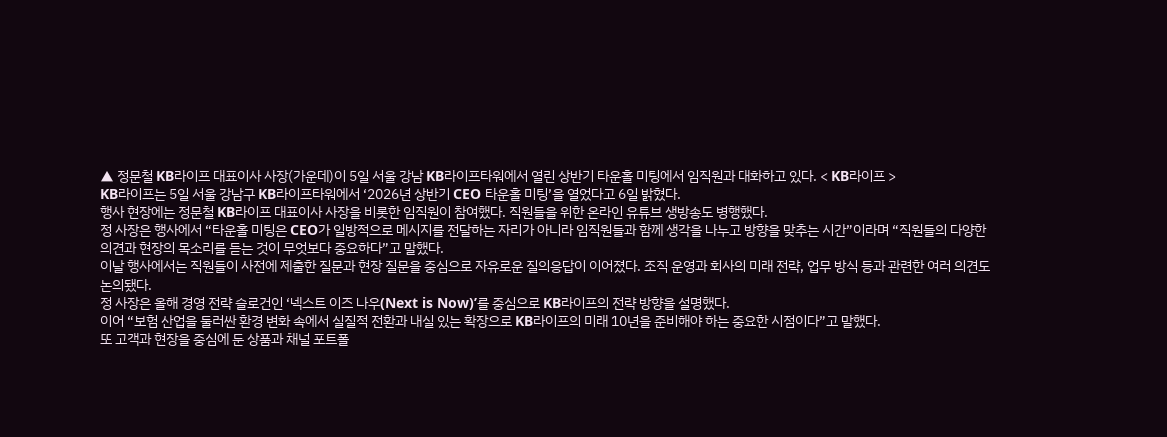▲ 정문철 KB라이프 대표이사 사장(가운데)이 5일 서울 강남 KB라이프타워에서 열린 상반기 타운홀 미팅에서 임직원과 대화하고 있다. < KB라이프 >
KB라이프는 5일 서울 강남구 KB라이프타워에서 ‘2026년 상반기 CEO 타운홀 미팅’을 열었다고 6일 밝혔다.
행사 현장에는 정문철 KB라이프 대표이사 사장을 비롯한 임직원이 참여했다. 직원들을 위한 온라인 유튜브 생방송도 병행했다.
정 사장은 행사에서 “타운홀 미팅은 CEO가 일방적으로 메시지를 전달하는 자리가 아니라 임직원들과 함께 생각을 나누고 방향을 맞추는 시간”이라며 “직원들의 다양한 의견과 현장의 목소리를 듣는 것이 무엇보다 중요하다”고 말했다.
이날 행사에서는 직원들이 사전에 제출한 질문과 현장 질문을 중심으로 자유로운 질의응답이 이어졌다. 조직 운영과 회사의 미래 전략, 업무 방식 등과 관련한 여러 의견도 논의됐다.
정 사장은 올해 경영 전략 슬로건인 ‘넥스트 이즈 나우(Next is Now)’를 중심으로 KB라이프의 전략 방향을 설명했다.
이어 “보험 산업을 둘러싼 환경 변화 속에서 실질적 전환과 내실 있는 확장으로 KB라이프의 미래 10년을 준비해야 하는 중요한 시점이다”고 말했다.
또 고객과 현장을 중심에 둔 상품과 채널 포트폴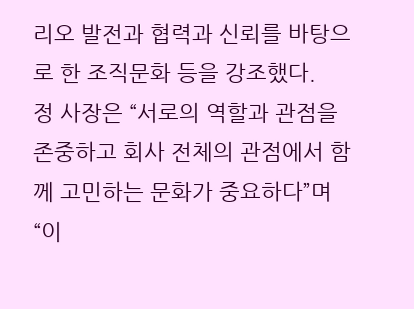리오 발전과 협력과 신뢰를 바탕으로 한 조직문화 등을 강조했다.
정 사장은 “서로의 역할과 관점을 존중하고 회사 전체의 관점에서 함께 고민하는 문화가 중요하다”며 “이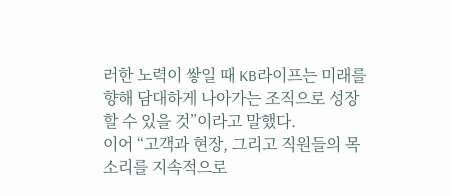러한 노력이 쌓일 때 KB라이프는 미래를 향해 담대하게 나아가는 조직으로 성장할 수 있을 것”이라고 말했다.
이어 “고객과 현장, 그리고 직원들의 목소리를 지속적으로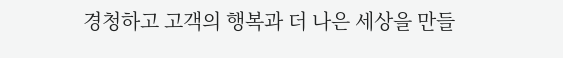경청하고 고객의 행복과 더 나은 세상을 만들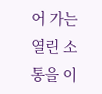어 가는 열린 소통을 이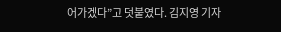어가겠다”고 덧붙였다. 김지영 기자